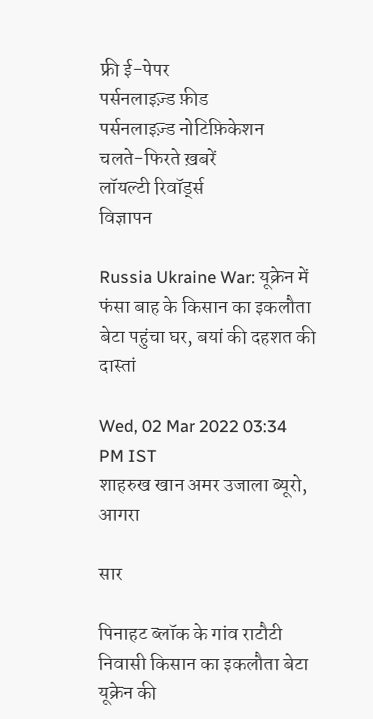फ्री ई-पेपर
पर्सनलाइज़्ड फ़ीड
पर्सनलाइज़्ड नोटिफ़िकेशन
चलते-फिरते ख़बरें
लॉयल्टी रिवॉर्ड्स
विज्ञापन

Russia Ukraine War: यूक्रेन में फंसा बाह के किसान का इकलौता बेटा पहुंचा घर, बयां की दहशत की दास्तां

Wed, 02 Mar 2022 03:34 PM IST
शाहरुख खान अमर उजाला ब्यूरो, आगरा

सार

पिनाहट ब्लॉक के गांव राटौटी निवासी किसान का इकलौता बेटा यूक्रेन की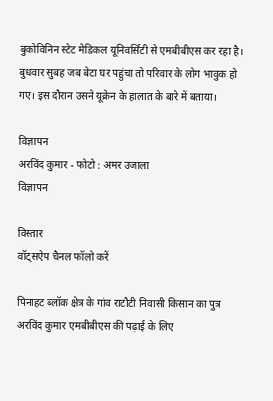बुकोविनिन स्टेट मेडिकल यूनिवर्सिटी से एमबीबीएस कर रहा है। बुधवार सुबह जब बेटा घर पहुंचा तो परिवार के लोग भावुक हो गए। इस दौरान उसने यूक्रेन के हालात के बारे में बताया।

विज्ञापन
अरविंद कुमार - फोटो : अमर उजाला
विज्ञापन

विस्तार
वॉट्सऐप चैनल फॉलो करें

पिनाहट ब्लॉक क्षेत्र के गांव राटौटी निवासी किसान का पुत्र अरविंद कुमार एमबीबीएस की पढ़ाई के लिए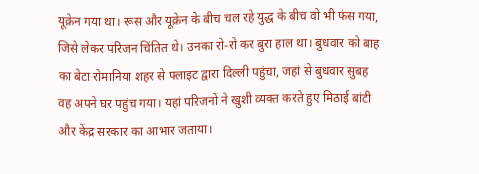यूक्रेन गया था। रूस और यूक्रेन के बीच चल रहे युद्ध के बीच वो भी फंस गया, जिसे लेकर परिजन चिंतित थे। उनका रो-रो कर बुरा हाल था। बुधवार को बाह का बेटा रोमानिया शहर से फ्लाइट द्वारा दिल्ली पहुंचा, जहां से बुधवार सुबह वह अपने घर पहुंच गया। यहां परिजनों ने खुशी व्यक्त करते हुए मिठाई बांटी और केंद्र सरकार का आभार जताया।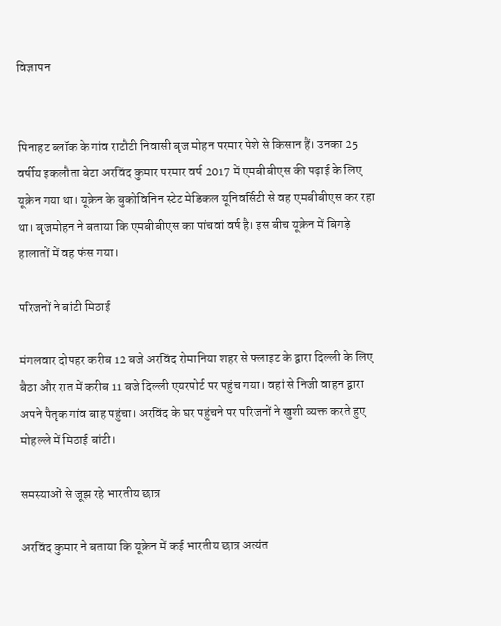विज्ञापन


पिनाहट ब्लॉक के गांव राटौटी निवासी बृज मोहन परमार पेशे से किसान हैं। उनका 25 वर्षीय इकलौता बेटा अरविंद कुमार परमार वर्ष 2017 में एमबीबीएस की पढ़ाई के लिए यूक्रेन गया था। यूक्रेन के बुकोविनिन स्टेट मेडिकल यूनिवर्सिटी से वह एमबीबीएस कर रहा था। बृजमोहन ने बताया कि एमबीबीएस का पांचवां वर्ष है। इस बीच यूक्रेन में बिगड़े हालातों में वह फंस गया।

परिजनों ने बांटी मिठाई

मंगलवार दोपहर करीब 12 बजे अरविंद रोमानिया शहर से फ्लाइट के द्वारा दिल्ली के लिए बैठा और रात में करीब 11 बजे दिल्ली एयरपोर्ट पर पहुंच गया। वहां से निजी वाहन द्वारा अपने पैतृक गांव बाह पहुंचा। अरविंद के घर पहुंचने पर परिजनों ने खुशी व्यक्त करते हुए मोहल्ले में मिठाई बांटी।

समस्याओं से जूझ रहे भारतीय छात्र

अरविंद कुमार ने बताया कि यूक्रेन में कई भारतीय छात्र अत्यंत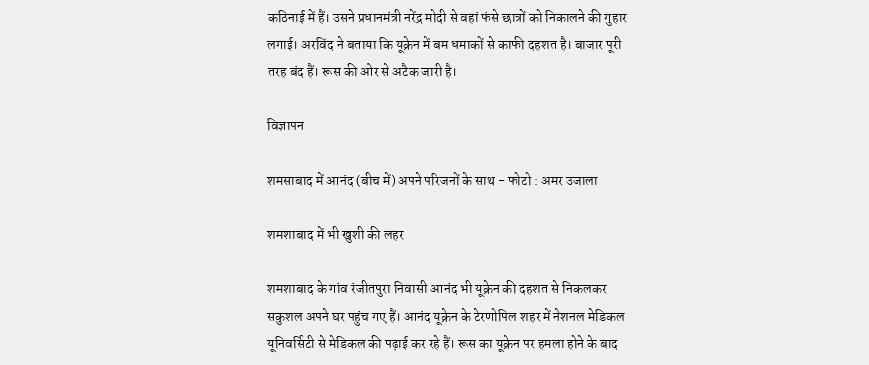कठिनाई में हैं। उसने प्रधानमंत्री नरेंद्र मोदी से वहां फंसे छात्रों को निकालने की गुहार लगाई। अरविंद ने बताया कि यूक्रेन में बम धमाकों से काफी दहशत है। बाजार पूरी तरह बंद हैं। रूस की ओर से अटैक जारी है।

विज्ञापन

शमसाबाद में आनंद (बीच में) अपने परिजनों के साथ - फोटो : अमर उजाला

शमशाबाद में भी खुशी की लहर

शमशाबाद के गांव रंजीतपुरा निवासी आनंद भी यूक्रेन की दहशत से निकलकर सकुशल अपने घर पहुंच गए हैं। आनंद यूक्रेन के टेरणोपिल शहर में नेशनल मेडिकल यूनिवर्सिटी से मेडिकल की पढ़ाई कर रहे हैं। रूस का यूक्रेन पर हमला होने के बाद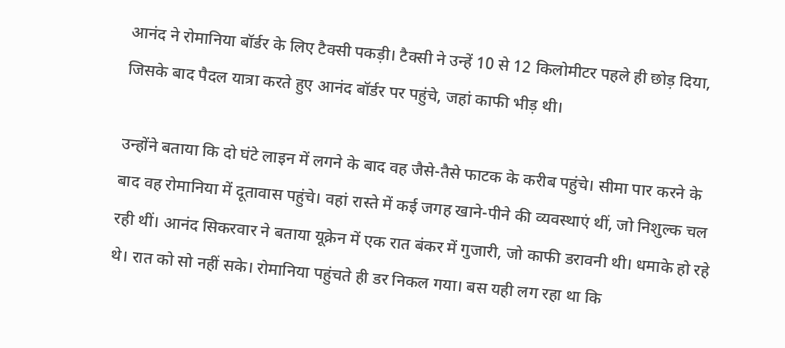आनंद ने रोमानिया बॉर्डर के लिए टैक्सी पकड़ी। टैक्सी ने उन्हें 10 से 12 किलोमीटर पहले ही छोड़ दिया, जिसके बाद पैदल यात्रा करते हुए आनंद बॉर्डर पर पहुंचे, जहां काफी भीड़ थी।

उन्होंने बताया कि दो घंटे लाइन में लगने के बाद वह जैसे-तैसे फाटक के करीब पहुंचे। सीमा पार करने के बाद वह रोमानिया में दूतावास पहुंचे। वहां रास्ते में कई जगह खाने-पीने की व्यवस्थाएं थीं, जो निशुल्क चल रही थीं। आनंद सिकरवार ने बताया यूक्रेन में एक रात बंकर में गुजारी, जो काफी डरावनी थी। धमाके हो रहे थे। रात को सो नहीं सके। रोमानिया पहुंचते ही डर निकल गया। बस यही लग रहा था कि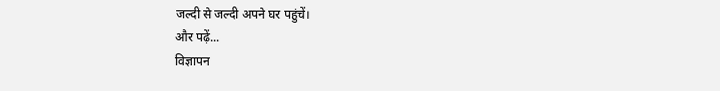जल्दी से जल्दी अपने घर पहुंचें।
और पढ़ें...
विज्ञापन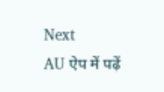Next
AU ऐप में पढ़ें